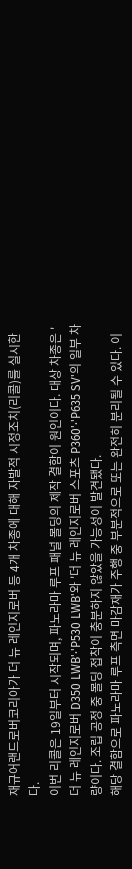재규어랜드로버코리아가 더 뉴 레인지로버 등 4개 차종에 대해 자발적 시정조치(리콜)를 실시한다.
이번 리콜은 19일부터 시작되며, 파노라마 루프 패널 몰딩의 제작 결함이 원인이다. 대상 차종은 '더 뉴 레인지로버 D350 LWB'·'P530 LWB'와 '더 뉴 레인지로버 스포츠 P360'·'P635 SV'의 일부 차량이다. 조립 공정 중 몰딩 접착이 충분하지 않았을 가능성이 발견됐다.
해당 결함으로 파노라마 루프 측면 마감재가 주행 중 부분적으로 또는 완전히 분리될 수 있다. 이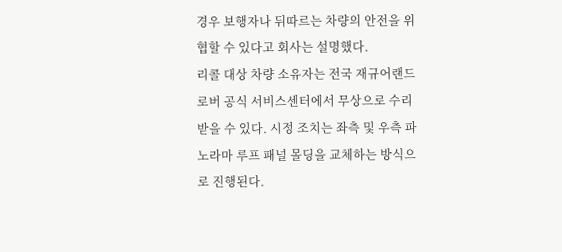경우 보행자나 뒤따르는 차량의 안전을 위협할 수 있다고 회사는 설명했다.
리콜 대상 차량 소유자는 전국 재규어랜드로버 공식 서비스센터에서 무상으로 수리받을 수 있다. 시정 조치는 좌측 및 우측 파노라마 루프 패널 몰딩을 교체하는 방식으로 진행된다.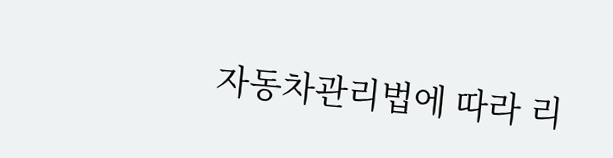자동차관리법에 따라 리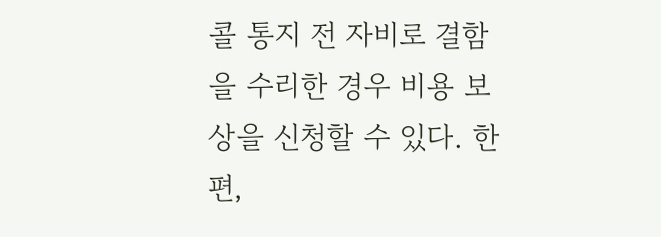콜 통지 전 자비로 결함을 수리한 경우 비용 보상을 신청할 수 있다. 한편,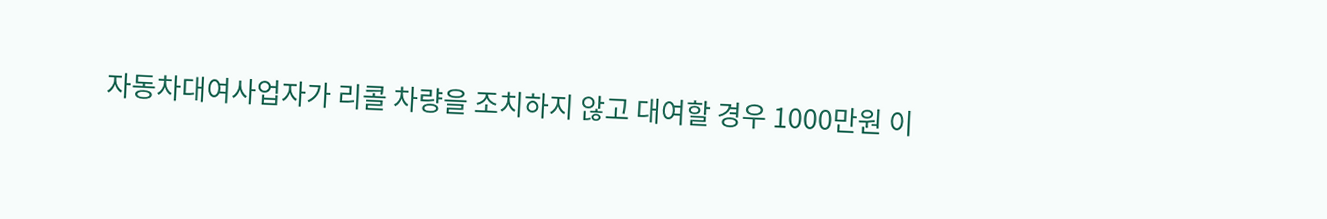자동차대여사업자가 리콜 차량을 조치하지 않고 대여할 경우 1000만원 이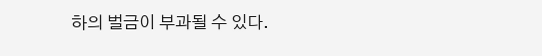하의 벌금이 부과될 수 있다.